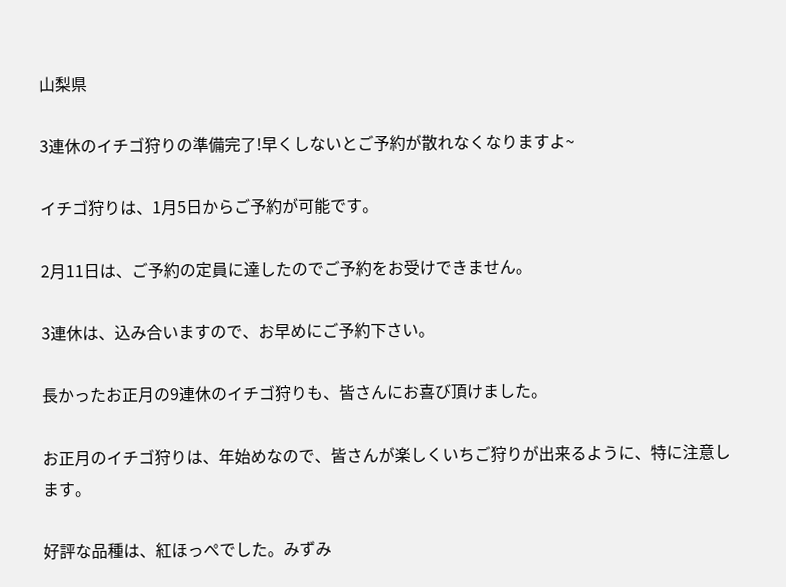山梨県

3連休のイチゴ狩りの準備完了!早くしないとご予約が散れなくなりますよ~

イチゴ狩りは、1月5日からご予約が可能です。

2月11日は、ご予約の定員に達したのでご予約をお受けできません。

3連休は、込み合いますので、お早めにご予約下さい。

長かったお正月の9連休のイチゴ狩りも、皆さんにお喜び頂けました。

お正月のイチゴ狩りは、年始めなので、皆さんが楽しくいちご狩りが出来るように、特に注意します。

好評な品種は、紅ほっぺでした。みずみ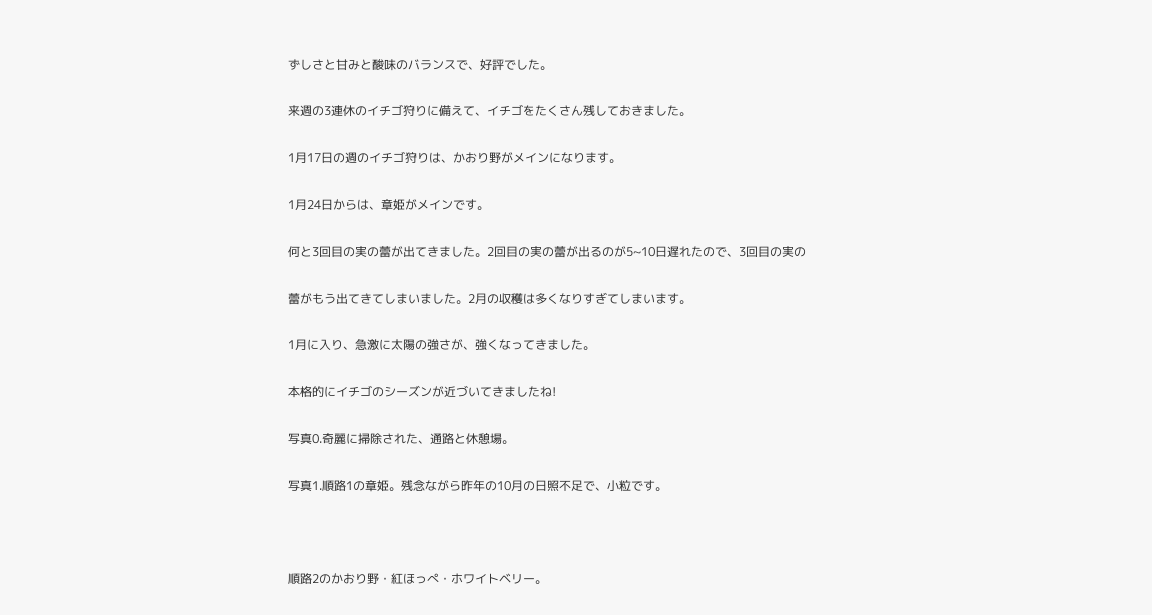ずしさと甘みと酸味のバランスで、好評でした。

来週の3連休のイチゴ狩りに備えて、イチゴをたくさん残しておきました。

1月17日の週のイチゴ狩りは、かおり野がメインになります。

1月24日からは、章姫がメインです。

何と3回目の実の蕾が出てきました。2回目の実の蕾が出るのが5~10日遅れたので、3回目の実の

蕾がもう出てきてしまいました。2月の収穫は多くなりすぎてしまいます。

1月に入り、急激に太陽の強さが、強くなってきました。

本格的にイチゴのシーズンが近づいてきましたね!

写真0.奇麗に掃除された、通路と休憩場。

写真1.順路1の章姫。残念ながら昨年の10月の日照不足で、小粒です。



順路2のかおり野・紅ほっぺ・ホワイトベリー。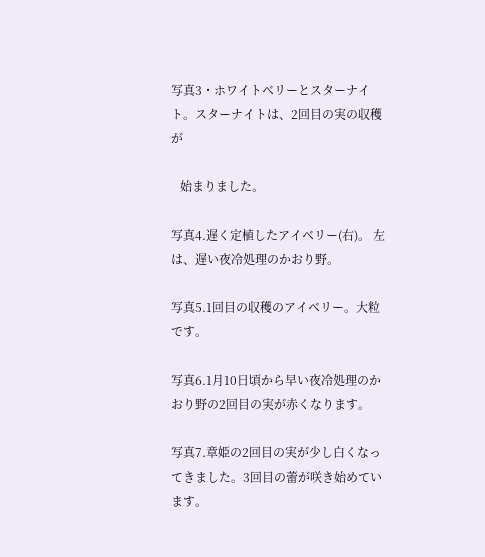写真3・ホワイトベリーとスターナイト。スターナイトは、2回目の実の収穫が

   始まりました。

写真4.遅く定植したアイベリー(右)。 左は、遅い夜冷処理のかおり野。

写真5.1回目の収穫のアイベリー。大粒です。

写真6.1月10日頃から早い夜冷処理のかおり野の2回目の実が赤くなります。

写真7.章姫の2回目の実が少し白くなってきました。3回目の蕾が咲き始めています。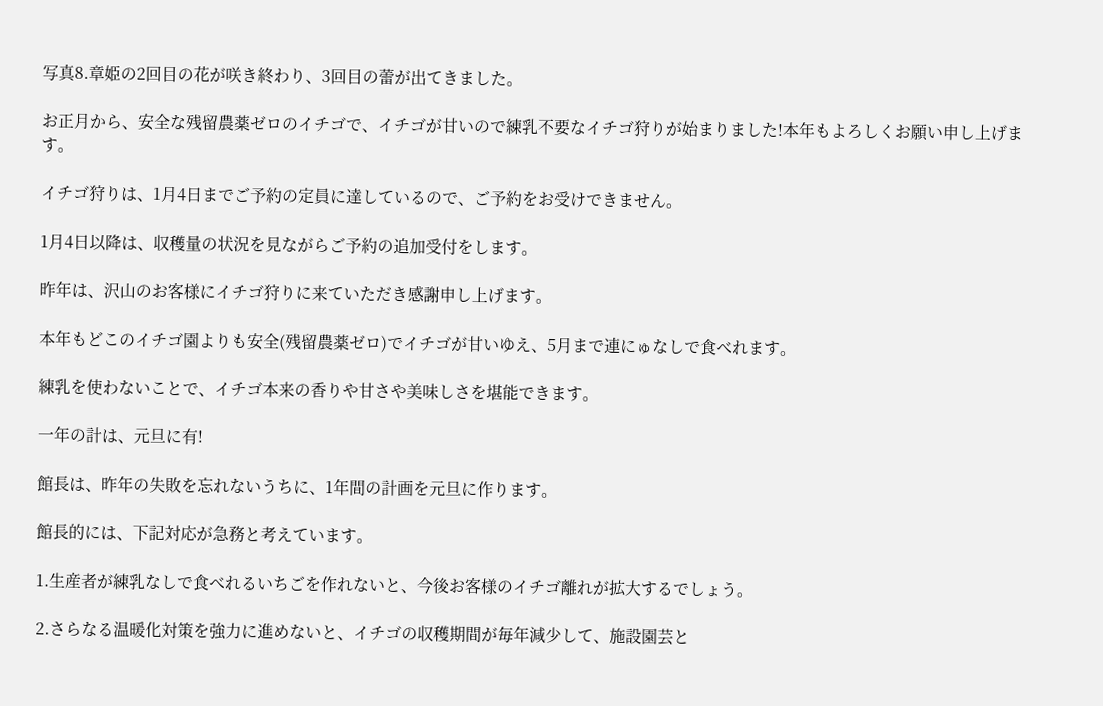写真8.章姫の2回目の花が咲き終わり、3回目の蕾が出てきました。

お正月から、安全な残留農薬ゼロのイチゴで、イチゴが甘いので練乳不要なイチゴ狩りが始まりました!本年もよろしくお願い申し上げます。

イチゴ狩りは、1月4日までご予約の定員に達しているので、ご予約をお受けできません。

1月4日以降は、収穫量の状況を見ながらご予約の追加受付をします。

昨年は、沢山のお客様にイチゴ狩りに来ていただき感謝申し上げます。

本年もどこのイチゴ園よりも安全(残留農薬ゼロ)でイチゴが甘いゆえ、5月まで連にゅなしで食べれます。

練乳を使わないことで、イチゴ本来の香りや甘さや美味しさを堪能できます。

一年の計は、元旦に有!

館長は、昨年の失敗を忘れないうちに、1年間の計画を元旦に作ります。

館長的には、下記対応が急務と考えています。

1.生産者が練乳なしで食べれるいちごを作れないと、今後お客様のイチゴ離れが拡大するでしょう。

2.さらなる温暖化対策を強力に進めないと、イチゴの収穫期間が毎年減少して、施設園芸と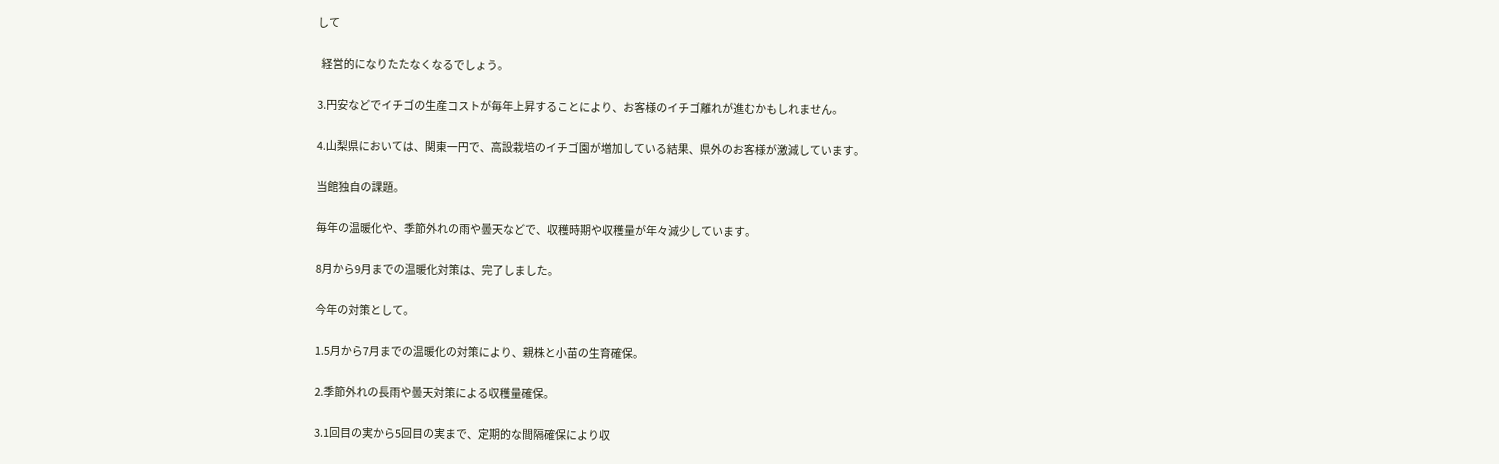して

  経営的になりたたなくなるでしょう。

3.円安などでイチゴの生産コストが毎年上昇することにより、お客様のイチゴ離れが進むかもしれません。

4.山梨県においては、関東一円で、高設栽培のイチゴ園が増加している結果、県外のお客様が激減しています。

当館独自の課題。

毎年の温暖化や、季節外れの雨や曇天などで、収穫時期や収穫量が年々減少しています。

8月から9月までの温暖化対策は、完了しました。

今年の対策として。

1.5月から7月までの温暖化の対策により、親株と小苗の生育確保。

2.季節外れの長雨や曇天対策による収穫量確保。

3.1回目の実から5回目の実まで、定期的な間隔確保により収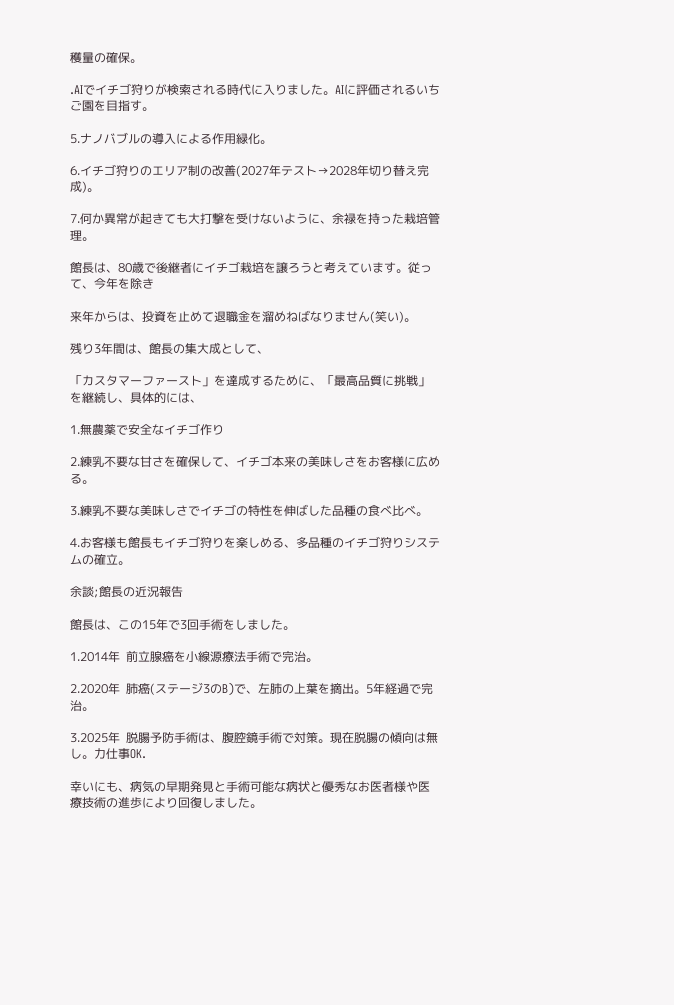穫量の確保。

.AIでイチゴ狩りが検索される時代に入りました。AIに評価されるいちご園を目指す。

5.ナノバブルの導入による作用緑化。

6.イチゴ狩りのエリア制の改善(2027年テスト→2028年切り替え完成)。

7.何か異常が起きても大打撃を受けないように、余禄を持った栽培管理。

館長は、80歳で後継者にイチゴ栽培を譲ろうと考えています。従って、今年を除き

来年からは、投資を止めて退職金を溜めねばなりません(笑い)。

残り3年間は、館長の集大成として、

「カスタマーファースト」を達成するために、「最高品質に挑戦」を継続し、具体的には、

1.無農薬で安全なイチゴ作り

2.練乳不要な甘さを確保して、イチゴ本来の美味しさをお客様に広める。

3.練乳不要な美味しさでイチゴの特性を伸ばした品種の食べ比べ。

4.お客様も館長もイチゴ狩りを楽しめる、多品種のイチゴ狩りシステムの確立。

余談;館長の近況報告

館長は、この15年で3回手術をしました。

1.2014年  前立腺癌を小線源療法手術で完治。

2.2020年  肺癌(ステージ3のB)で、左肺の上葉を摘出。5年経過で完治。

3.2025年  脱腸予防手術は、腹腔鏡手術で対策。現在脱腸の傾向は無し。力仕事OK.

幸いにも、病気の早期発見と手術可能な病状と優秀なお医者様や医療技術の進歩により回復しました。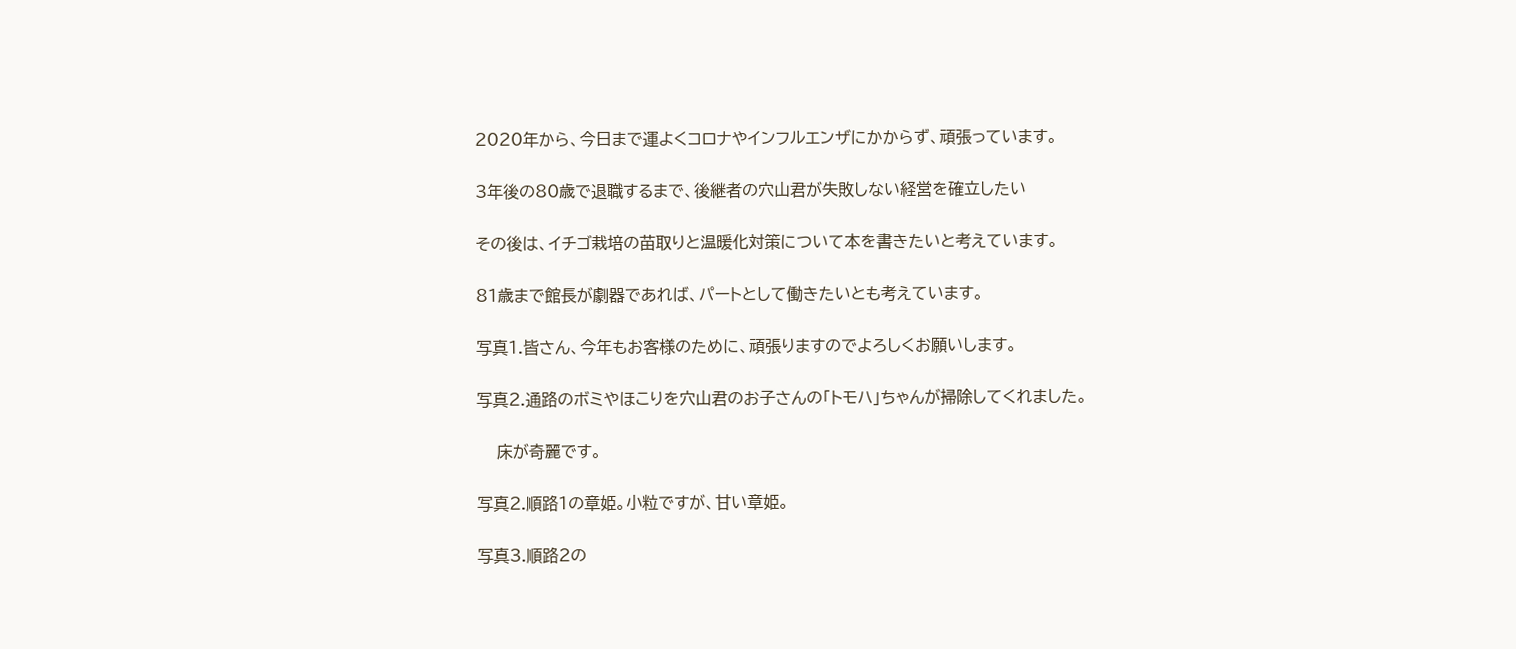2020年から、今日まで運よくコロナやインフルエンザにかからず、頑張っています。

3年後の80歳で退職するまで、後継者の穴山君が失敗しない経営を確立したい

その後は、イチゴ栽培の苗取りと温暖化対策について本を書きたいと考えています。

81歳まで館長が劇器であれば、パートとして働きたいとも考えています。

写真1.皆さん、今年もお客様のために、頑張りますのでよろしくお願いします。

写真2.通路のボミやほこりを穴山君のお子さんの「トモハ」ちゃんが掃除してくれました。

    床が奇麗です。

写真2.順路1の章姫。小粒ですが、甘い章姫。

写真3.順路2の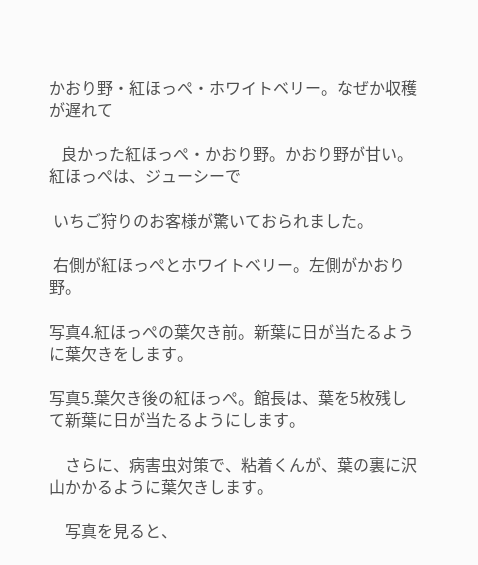かおり野・紅ほっぺ・ホワイトベリー。なぜか収穫が遅れて

   良かった紅ほっぺ・かおり野。かおり野が甘い。紅ほっぺは、ジューシーで

 いちご狩りのお客様が驚いておられました。

 右側が紅ほっぺとホワイトベリー。左側がかおり野。

写真4.紅ほっぺの葉欠き前。新葉に日が当たるように葉欠きをします。

写真5.葉欠き後の紅ほっぺ。館長は、葉を5枚残して新葉に日が当たるようにします。

    さらに、病害虫対策で、粘着くんが、葉の裏に沢山かかるように葉欠きします。

    写真を見ると、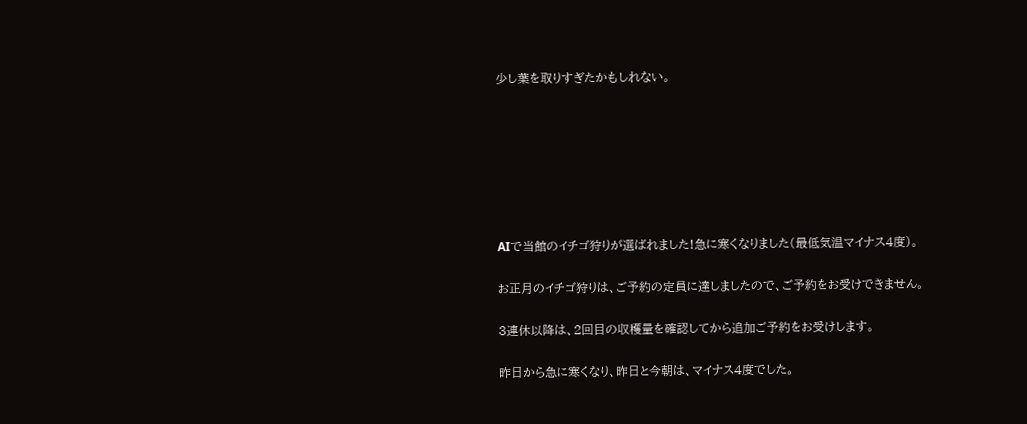少し葉を取りすぎたかもしれない。







AIで当館のイチゴ狩りが選ばれました!急に寒くなりました(最低気温マイナス4度)。

お正月のイチゴ狩りは、ご予約の定員に達しましたので、ご予約をお受けできません。

3連休以降は、2回目の収穫量を確認してから追加ご予約をお受けします。

昨日から急に寒くなり、昨日と今朝は、マイナス4度でした。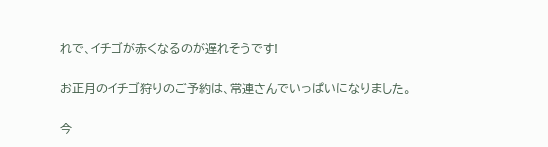れで、イチゴが赤くなるのが遅れそうです!

お正月のイチゴ狩りのご予約は、常連さんでいっぱいになりました。

今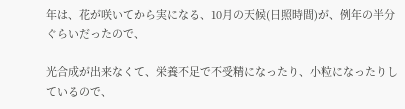年は、花が咲いてから実になる、10月の天候(日照時間)が、例年の半分ぐらいだったので、

光合成が出来なくて、栄養不足で不受精になったり、小粒になったりしているので、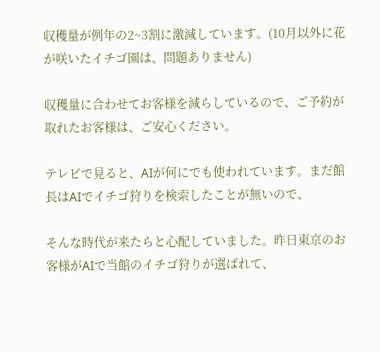収穫量が例年の2~3割に激減しています。(10月以外に花が咲いたイチゴ園は、問題ありません)

収穫量に合わせてお客様を減らしているので、ご予約が取れたお客様は、ご安心ください。

テレビで見ると、AIが何にでも使われています。まだ館長はAIでイチゴ狩りを検索したことが無いので、

そんな時代が来たらと心配していました。昨日東京のお客様がAIで当館のイチゴ狩りが選ばれて、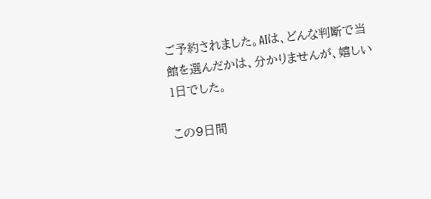ご予約されました。AIは、どんな判断で当館を選んだかは、分かりませんが、嬉しい1日でした。

この9日間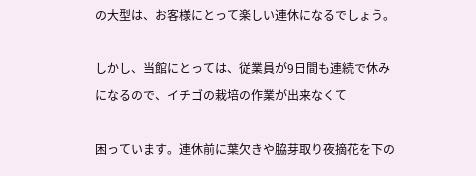の大型は、お客様にとって楽しい連休になるでしょう。

しかし、当館にとっては、従業員が9日間も連続で休みになるので、イチゴの栽培の作業が出来なくて

困っています。連休前に葉欠きや脇芽取り夜摘花を下の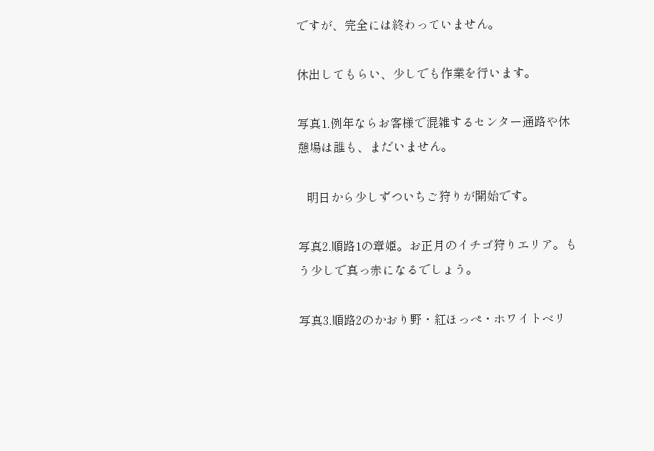ですが、完全には終わっていません。

休出してもらい、少しでも作業を行います。

写真1.例年ならお客様で混雑するセンター通路や休憩場は誰も、まだいません。

   明日から少しずついちご狩りが開始です。

写真2.順路1の章姫。お正月のイチゴ狩りエリア。もう少しで真っ赤になるでしょう。

写真3.順路2のかおり野・紅ほっぺ・ホワイトベリ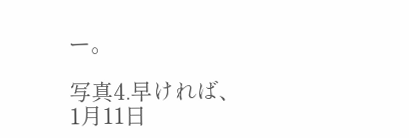ー。

写真4.早ければ、1月11日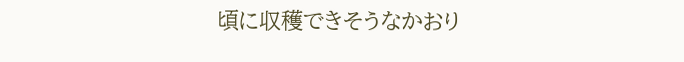頃に収穫できそうなかおり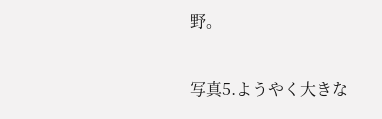野。

写真5.ようやく大きな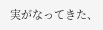実がなってきた、